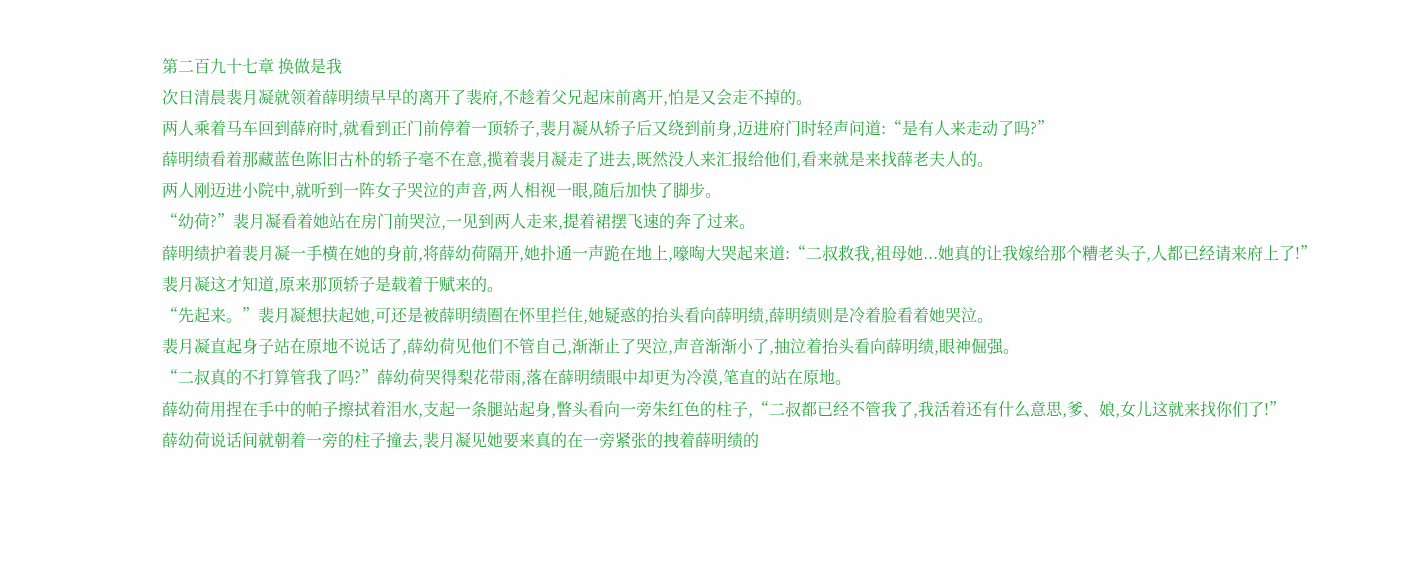第二百九十七章 换做是我
次日清晨裴月凝就领着薛明绩早早的离开了裴府,不趁着父兄起床前离开,怕是又会走不掉的。
两人乘着马车回到薛府时,就看到正门前停着一顶轿子,裴月凝从轿子后又绕到前身,迈进府门时轻声问道:“是有人来走动了吗?”
薛明绩看着那藏蓝色陈旧古朴的轿子毫不在意,揽着裴月凝走了进去,既然没人来汇报给他们,看来就是来找薛老夫人的。
两人刚迈进小院中,就听到一阵女子哭泣的声音,两人相视一眼,随后加快了脚步。
“幼荷?”裴月凝看着她站在房门前哭泣,一见到两人走来,提着裙摆飞速的奔了过来。
薛明绩护着裴月凝一手横在她的身前,将薛幼荷隔开,她扑通一声跪在地上,嚎啕大哭起来道:“二叔救我,祖母她...她真的让我嫁给那个糟老头子,人都已经请来府上了!”
裴月凝这才知道,原来那顶轿子是载着于赋来的。
“先起来。”裴月凝想扶起她,可还是被薛明绩圈在怀里拦住,她疑惑的抬头看向薛明绩,薛明绩则是冷着脸看着她哭泣。
裴月凝直起身子站在原地不说话了,薛幼荷见他们不管自己,渐渐止了哭泣,声音渐渐小了,抽泣着抬头看向薛明绩,眼神倔强。
“二叔真的不打算管我了吗?”薛幼荷哭得梨花带雨,落在薛明绩眼中却更为冷漠,笔直的站在原地。
薛幼荷用捏在手中的帕子擦拭着泪水,支起一条腿站起身,瞥头看向一旁朱红色的柱子,“二叔都已经不管我了,我活着还有什么意思,爹、娘,女儿这就来找你们了!”
薛幼荷说话间就朝着一旁的柱子撞去,裴月凝见她要来真的在一旁紧张的拽着薛明绩的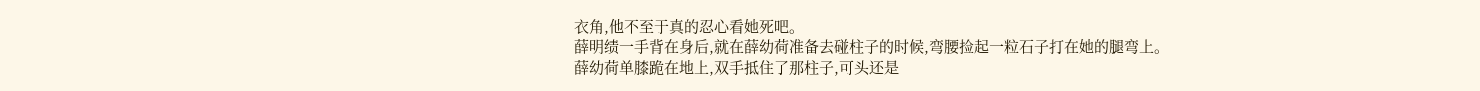衣角,他不至于真的忍心看她死吧。
薛明绩一手背在身后,就在薛幼荷准备去碰柱子的时候,弯腰捡起一粒石子打在她的腿弯上。
薛幼荷单膝跪在地上,双手抵住了那柱子,可头还是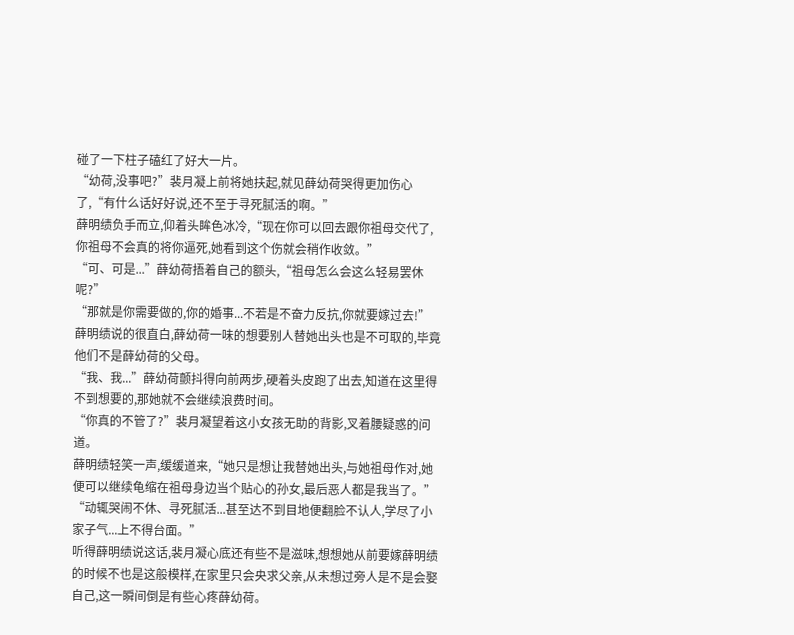碰了一下柱子磕红了好大一片。
“幼荷,没事吧?”裴月凝上前将她扶起,就见薛幼荷哭得更加伤心了,“有什么话好好说,还不至于寻死腻活的啊。”
薛明绩负手而立,仰着头眸色冰冷,“现在你可以回去跟你祖母交代了,你祖母不会真的将你逼死,她看到这个伤就会稍作收敛。”
“可、可是...”薛幼荷捂着自己的额头,“祖母怎么会这么轻易罢休呢?”
“那就是你需要做的,你的婚事...不若是不奋力反抗,你就要嫁过去!”薛明绩说的很直白,薛幼荷一味的想要别人替她出头也是不可取的,毕竟他们不是薛幼荷的父母。
“我、我...”薛幼荷颤抖得向前两步,硬着头皮跑了出去,知道在这里得不到想要的,那她就不会继续浪费时间。
“你真的不管了?”裴月凝望着这小女孩无助的背影,叉着腰疑惑的问道。
薛明绩轻笑一声,缓缓道来,“她只是想让我替她出头,与她祖母作对,她便可以继续龟缩在祖母身边当个贴心的孙女,最后恶人都是我当了。”
“动辄哭闹不休、寻死腻活...甚至达不到目地便翻脸不认人,学尽了小家子气...上不得台面。”
听得薛明绩说这话,裴月凝心底还有些不是滋味,想想她从前要嫁薛明绩的时候不也是这般模样,在家里只会央求父亲,从未想过旁人是不是会娶自己,这一瞬间倒是有些心疼薛幼荷。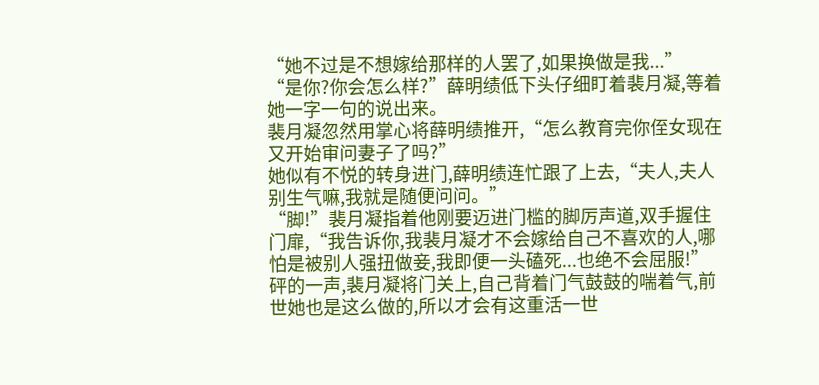“她不过是不想嫁给那样的人罢了,如果换做是我...”
“是你?你会怎么样?”薛明绩低下头仔细盯着裴月凝,等着她一字一句的说出来。
裴月凝忽然用掌心将薛明绩推开,“怎么教育完你侄女现在又开始审问妻子了吗?”
她似有不悦的转身进门,薛明绩连忙跟了上去,“夫人,夫人别生气嘛,我就是随便问问。”
“脚!”裴月凝指着他刚要迈进门槛的脚厉声道,双手握住门扉,“我告诉你,我裴月凝才不会嫁给自己不喜欢的人,哪怕是被别人强扭做妾,我即便一头磕死...也绝不会屈服!”
砰的一声,裴月凝将门关上,自己背着门气鼓鼓的喘着气,前世她也是这么做的,所以才会有这重活一世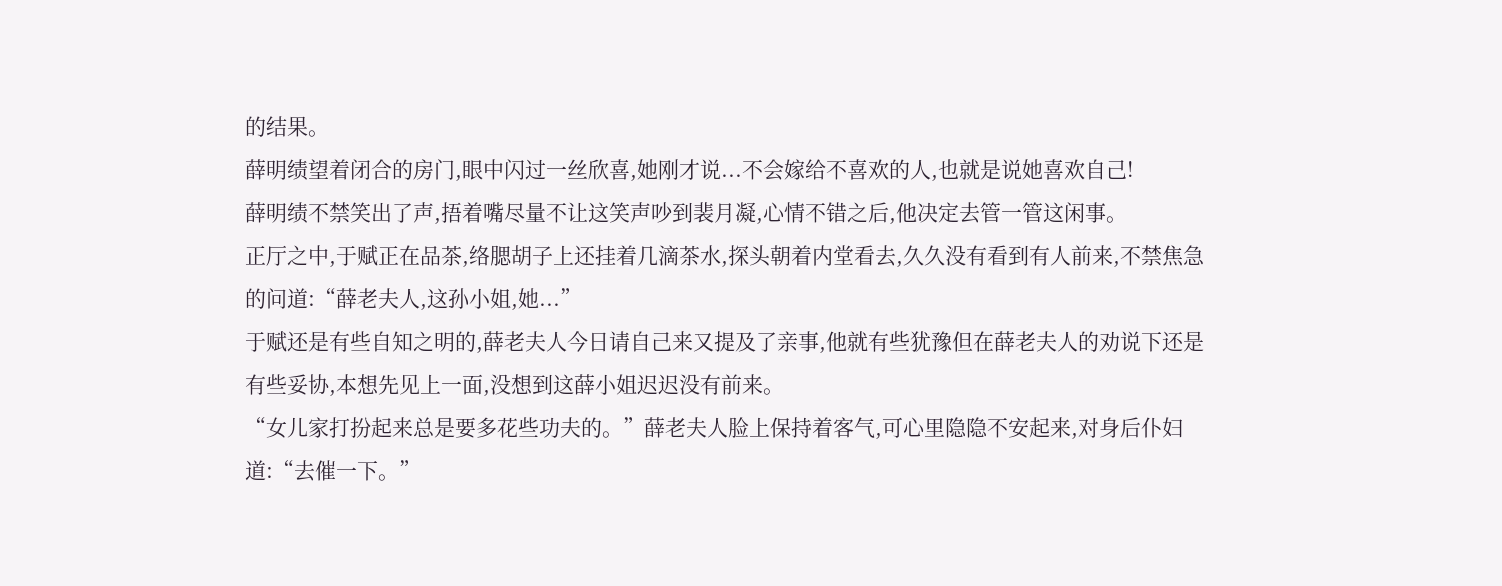的结果。
薛明绩望着闭合的房门,眼中闪过一丝欣喜,她刚才说...不会嫁给不喜欢的人,也就是说她喜欢自己!
薛明绩不禁笑出了声,捂着嘴尽量不让这笑声吵到裴月凝,心情不错之后,他决定去管一管这闲事。
正厅之中,于赋正在品茶,络腮胡子上还挂着几滴茶水,探头朝着内堂看去,久久没有看到有人前来,不禁焦急的问道:“薛老夫人,这孙小姐,她...”
于赋还是有些自知之明的,薛老夫人今日请自己来又提及了亲事,他就有些犹豫但在薛老夫人的劝说下还是有些妥协,本想先见上一面,没想到这薛小姐迟迟没有前来。
“女儿家打扮起来总是要多花些功夫的。”薛老夫人脸上保持着客气,可心里隐隐不安起来,对身后仆妇道:“去催一下。”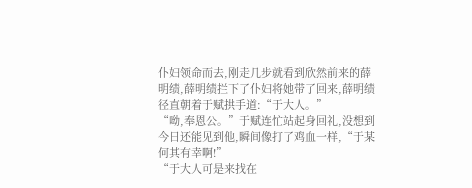仆妇领命而去,刚走几步就看到欣然前来的薛明绩,薛明绩拦下了仆妇将她带了回来,薛明绩径直朝着于赋拱手道:“于大人。”
“呦,奉恩公。”于赋连忙站起身回礼,没想到今日还能见到他,瞬间像打了鸡血一样,“于某何其有幸啊!”
“于大人可是来找在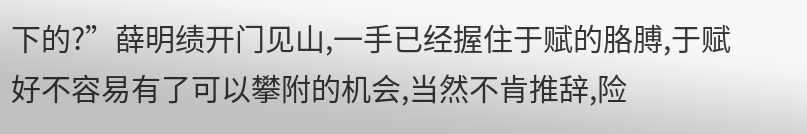下的?”薛明绩开门见山,一手已经握住于赋的胳膊,于赋好不容易有了可以攀附的机会,当然不肯推辞,险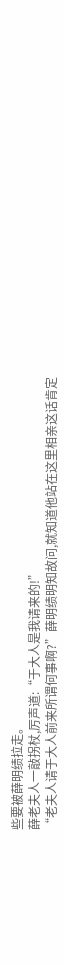些要被薛明绩拉走。
薛老夫人一敲拐杖,厉声道:“于大人是我请来的!”
“老夫人请于大人前来所谓何事啊?”薛明绩明知故问,就知道他站在这里相亲这话肯定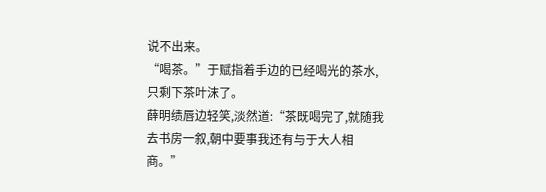说不出来。
“喝茶。”于赋指着手边的已经喝光的茶水,只剩下茶叶沫了。
薛明绩唇边轻笑,淡然道:“茶既喝完了,就随我去书房一叙,朝中要事我还有与于大人相商。”